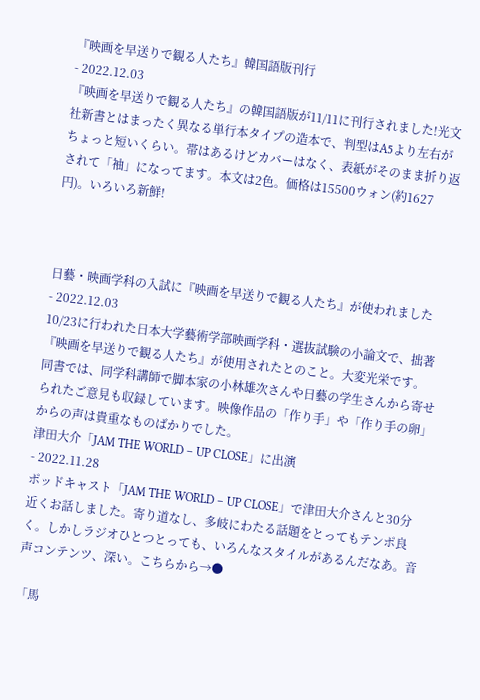『映画を早送りで観る人たち』韓国語版刊行
- 2022.12.03
『映画を早送りで観る人たち』の韓国語版が11/11に刊行されました!光文社新書とはまったく異なる単行本タイプの造本で、判型はA5より左右がちょっと短いくらい。帯はあるけどカバーはなく、表紙がそのまま折り返されて「袖」になってます。本文は2色。価格は15500ウォン(約1627円)。いろいろ新鮮!



日藝・映画学科の入試に『映画を早送りで観る人たち』が使われました
- 2022.12.03
10/23に行われた日本大学藝術学部映画学科・選抜試験の小論文で、拙著『映画を早送りで観る人たち』が使用されたとのこと。大変光栄です。
同書では、同学科講師で脚本家の小林雄次さんや日藝の学生さんから寄せられたご意見も収録しています。映像作品の「作り手」や「作り手の卵」からの声は貴重なものばかりでした。
津田大介「JAM THE WORLD – UP CLOSE」に出演
- 2022.11.28
ポッドキャスト「JAM THE WORLD – UP CLOSE」で津田大介さんと30分近くお話しました。寄り道なし、多岐にわたる話題をとってもテンポ良く。しかしラジオひとつとっても、いろんなスタイルがあるんだなあ。音声コンテンツ、深い。こちらから→●

「馬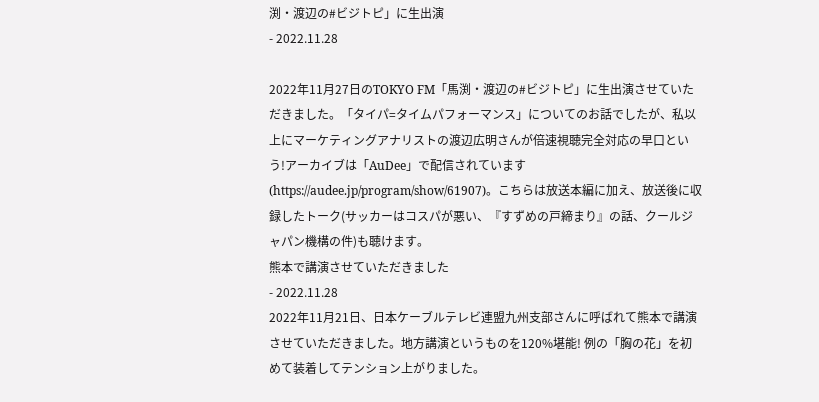渕・渡辺の#ビジトピ」に生出演
- 2022.11.28

2022年11月27日のTOKYO FM「馬渕・渡辺の#ビジトピ」に生出演させていただきました。「タイパ=タイムパフォーマンス」についてのお話でしたが、私以上にマーケティングアナリストの渡辺広明さんが倍速視聴完全対応の早口という!アーカイブは「AuDee」で配信されています(https://audee.jp/program/show/61907)。こちらは放送本編に加え、放送後に収録したトーク(サッカーはコスパが悪い、『すずめの戸締まり』の話、クールジャパン機構の件)も聴けます。
熊本で講演させていただきました
- 2022.11.28
2022年11月21日、日本ケーブルテレビ連盟九州支部さんに呼ばれて熊本で講演させていただきました。地方講演というものを120%堪能! 例の「胸の花」を初めて装着してテンション上がりました。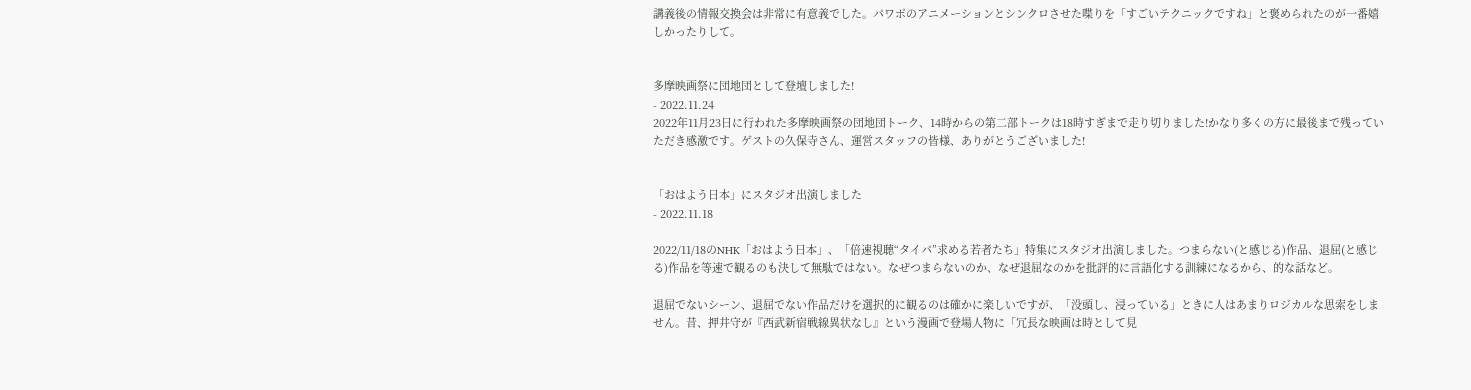講義後の情報交換会は非常に有意義でした。パワポのアニメーションとシンクロさせた喋りを「すごいテクニックですね」と褒められたのが一番嬉しかったりして。


多摩映画祭に団地団として登壇しました!
- 2022.11.24
2022年11月23日に行われた多摩映画祭の団地団トーク、14時からの第二部トークは18時すぎまで走り切りました!かなり多くの方に最後まで残っていただき感激です。ゲストの久保寺さん、運営スタッフの皆様、ありがとうございました!


「おはよう日本」にスタジオ出演しました
- 2022.11.18

2022/11/18のNHK「おはよう日本」、「倍速視聴“タイパ”求める若者たち」特集にスタジオ出演しました。つまらない(と感じる)作品、退屈(と感じる)作品を等速で観るのも決して無駄ではない。なぜつまらないのか、なぜ退屈なのかを批評的に言語化する訓練になるから、的な話など。

退屈でないシーン、退屈でない作品だけを選択的に観るのは確かに楽しいですが、「没頭し、浸っている」ときに人はあまりロジカルな思索をしません。昔、押井守が『西武新宿戦線異状なし』という漫画で登場人物に「冗長な映画は時として見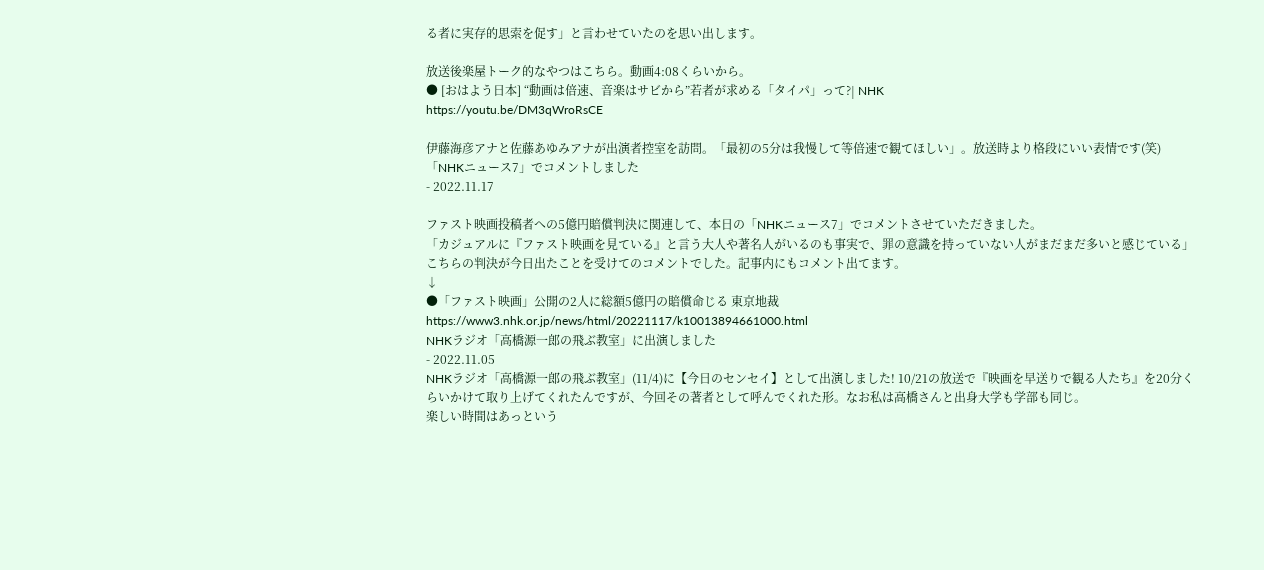る者に実存的思索を促す」と言わせていたのを思い出します。

放送後楽屋トーク的なやつはこちら。動画4:08くらいから。
● [おはよう日本] “動画は倍速、音楽はサビから”若者が求める「タイパ」って?| NHK
https://youtu.be/DM3qWroRsCE

伊藤海彦アナと佐藤あゆみアナが出演者控室を訪問。「最初の5分は我慢して等倍速で観てほしい」。放送時より格段にいい表情です(笑)
「NHKニュース7」でコメントしました
- 2022.11.17

ファスト映画投稿者への5億円賠償判決に関連して、本日の「NHKニュース7」でコメントさせていただきました。
「カジュアルに『ファスト映画を見ている』と言う大人や著名人がいるのも事実で、罪の意識を持っていない人がまだまだ多いと感じている」
こちらの判決が今日出たことを受けてのコメントでした。記事内にもコメント出てます。
↓
●「ファスト映画」公開の2人に総額5億円の賠償命じる 東京地裁
https://www3.nhk.or.jp/news/html/20221117/k10013894661000.html
NHKラジオ「高橋源一郎の飛ぶ教室」に出演しました
- 2022.11.05
NHKラジオ「高橋源一郎の飛ぶ教室」(11/4)に【今日のセンセイ】として出演しました! 10/21の放送で『映画を早送りで観る人たち』を20分くらいかけて取り上げてくれたんですが、今回その著者として呼んでくれた形。なお私は高橋さんと出身大学も学部も同じ。
楽しい時間はあっという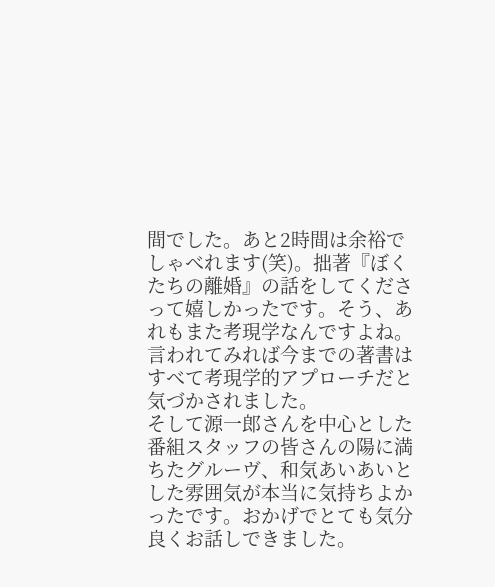間でした。あと2時間は余裕でしゃべれます(笑)。拙著『ぼくたちの離婚』の話をしてくださって嬉しかったです。そう、あれもまた考現学なんですよね。言われてみれば今までの著書はすべて考現学的アプローチだと気づかされました。
そして源一郎さんを中心とした番組スタッフの皆さんの陽に満ちたグルーヴ、和気あいあいとした雰囲気が本当に気持ちよかったです。おかげでとても気分良くお話しできました。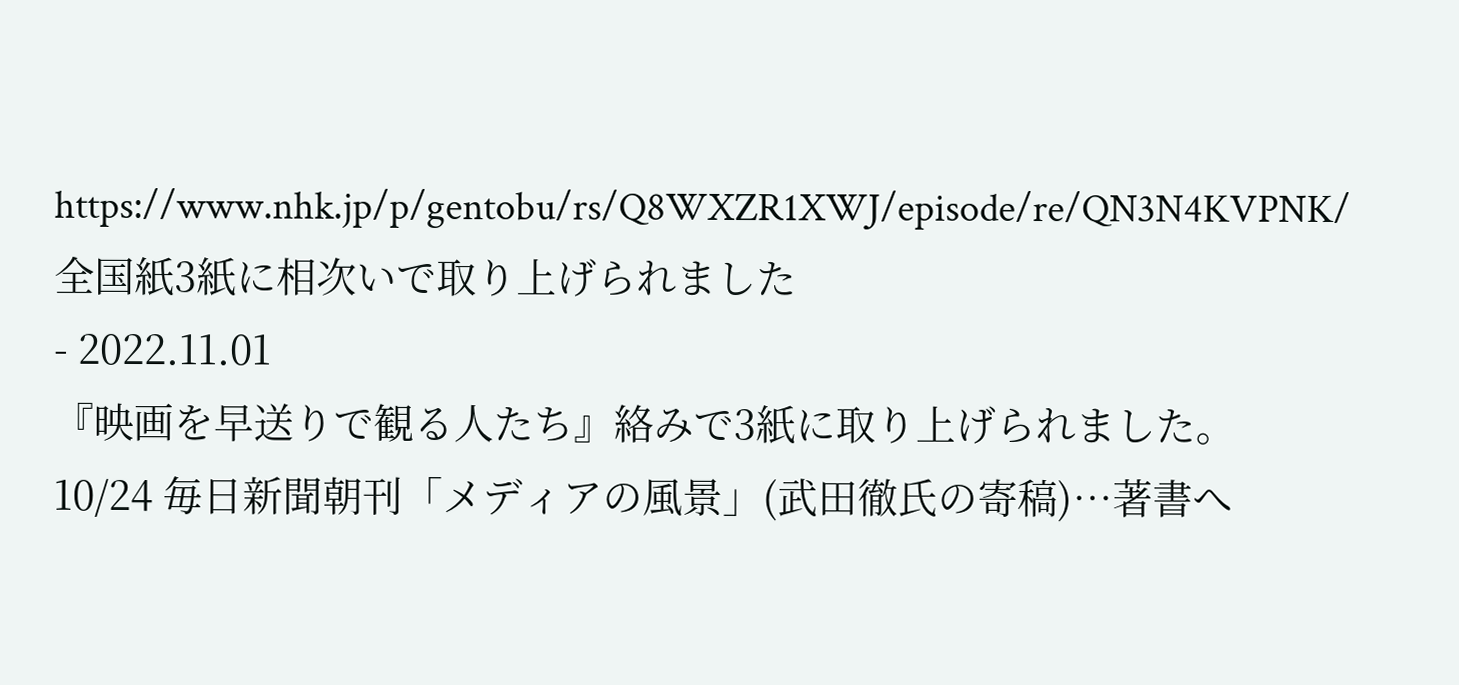https://www.nhk.jp/p/gentobu/rs/Q8WXZR1XWJ/episode/re/QN3N4KVPNK/
全国紙3紙に相次いで取り上げられました
- 2022.11.01
『映画を早送りで観る人たち』絡みで3紙に取り上げられました。
10/24 毎日新聞朝刊「メディアの風景」(武田徹氏の寄稿)…著書へ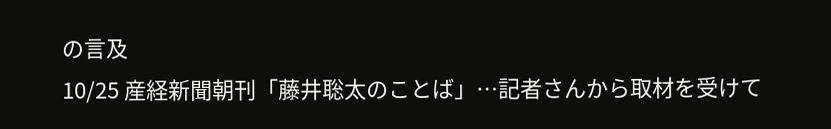の言及
10/25 産経新聞朝刊「藤井聡太のことば」…記者さんから取材を受けて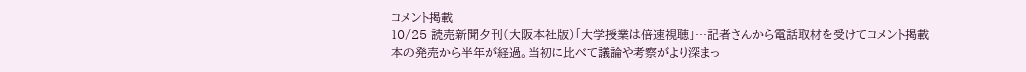コメント掲載
10/25 読売新聞夕刊(大阪本社版)「大学授業は倍速視聴」…記者さんから電話取材を受けてコメント掲載
本の発売から半年が経過。当初に比べて議論や考察がより深まっ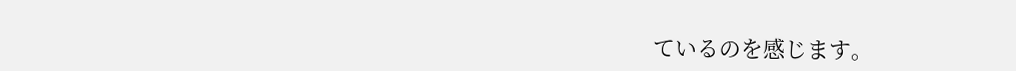ているのを感じます。